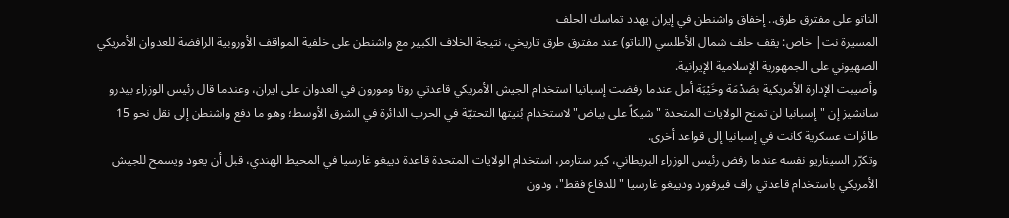الناتو على مفترق طرق.. إخفاق واشنطن في إيران يهدد تماسك الحلف
المسيرة نت| خاص: يقف حلف شمال الأطلسي (الناتو) عند مفترق طرق تاريخي، نتيجة الخلاف الكبير مع واشنطن على خلفية المواقف الأوروبية الرافضة للعدوان الأمريكي الصهيوني على الجمهورية الإسلامية الإيرانية.
وأصيبت الإدارة الأمريكية بصَدْمَة وخَيْبَة أمل عندما رفضت إسبانيا استخدام الجيش الأمريكي قاعدتي روتا ومورون في العدوان على ايران، وعندما قال رئيس الوزراء بيدرو سانشيز إن "إسبانيا لن تمنح الولايات المتحدة "شيكاً على بياض" لاستخدام بُنيتها التحتيّة في الحرب الدائرة في الشرق الأوسط؛ وهو ما دفع واشنطن إلى نقل نحو 15 طائرات عسكرية كانت في إسبانيا إلى قواعد أخرى.
وتكرّر السيناريو نفسه عندما رفض رئيس الوزراء البريطاني، كير ستارمر، استخدام الولايات المتحدة قاعدة دييغو غارسيا في المحيط الهندي، قبل أن يعود ويسمح للجيش الأمريكي باستخدام قاعدتي راف فيرفورد ودييغو غارسيا "للدفاع فقط"، ودون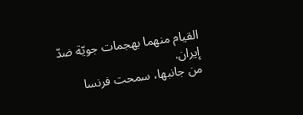القيام منهما بهجمات جويّة ضدّ إيران.
من جانبها، سمحت فرنسا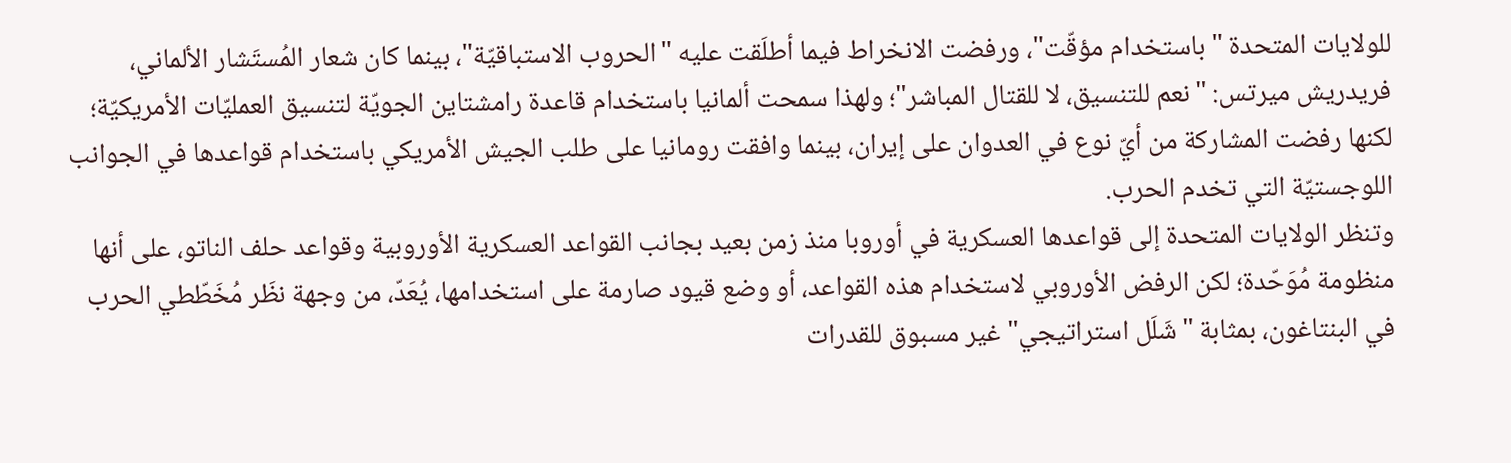للولايات المتحدة "باستخدام مؤقّت"، ورفضت الانخراط فيما أطلَقت عليه "الحروب الاستباقيّة"، بينما كان شعار المُستَشار الألماني، فريدريش ميرتس: "نعم للتنسيق، لا للقتال المباشر"؛ ولهذا سمحت ألمانيا باستخدام قاعدة رامشتاين الجويّة لتنسيق العمليّات الأمريكيّة؛ لكنها رفضت المشاركة من أيّ نوع في العدوان على إيران، بينما وافقت رومانيا على طلب الجيش الأمريكي باستخدام قواعدها في الجوانب اللوجستيّة التي تخدم الحرب.
وتنظر الولايات المتحدة إلى قواعدها العسكرية في أوروبا منذ زمن بعيد بجانب القواعد العسكرية الأوروبية وقواعد حلف الناتو، على أنها منظومة مُوَحّدة؛ لكن الرفض الأوروبي لاستخدام هذه القواعد، أو وضع قيود صارمة على استخدامها، يُعَدّ، من وجهة نظَر مُخَطّطي الحرب في البنتاغون، بمثابة "شَلَل استراتيجي" غير مسبوق للقدرات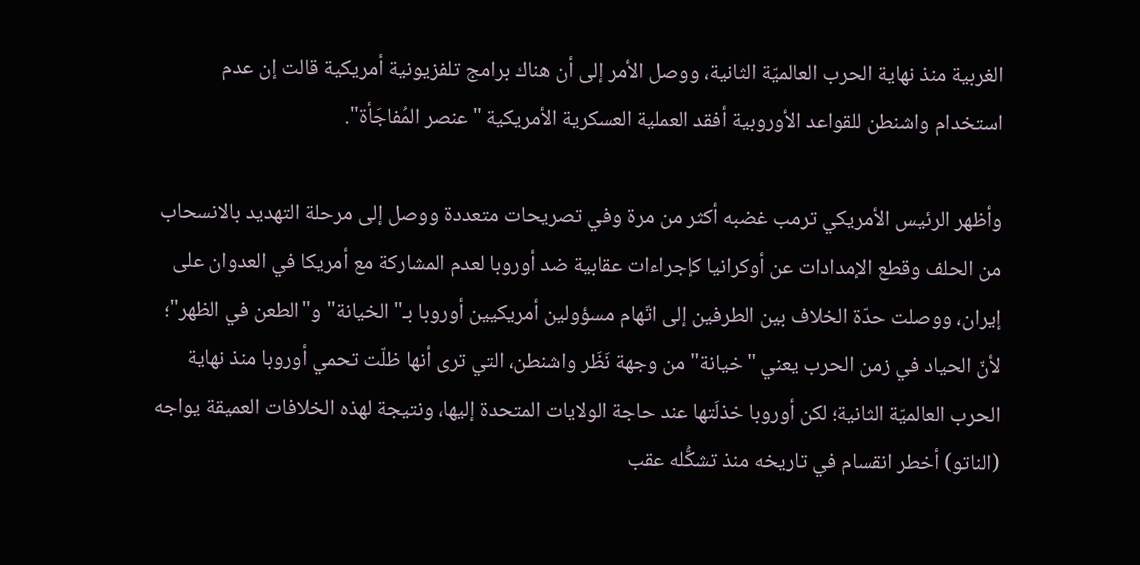الغربية منذ نهاية الحرب العالميّة الثانية، ووصل الأمر إلى أن هناك برامج تلفزيونية أمريكية قالت إن عدم استخدام واشنطن للقواعد الأوروبية أفقد العملية العسكرية الأمريكية "عنصر المُفاجَأة".

وأظهر الرئيس الأمريكي ترمب غضبه أكثر من مرة وفي تصريحات متعددة ووصل إلى مرحلة التهديد بالانسحاب من الحلف وقطع الإمدادات عن أوكرانيا كإجراءات عقابية ضد أوروبا لعدم المشاركة مع أمريكا في العدوان على إيران، ووصلت حدّة الخلاف بين الطرفين إلى اتّهام مسؤولين أمريكيين أوروبا بـ"الخيانة" و"الطعن في الظهر"؛ لأنّ الحياد في زمن الحرب يعني "خيانة" من وجهة نَظَر واشنطن، التي ترى أنها ظلّت تحمي أوروبا منذ نهاية الحرب العالميّة الثانية؛ لكن أوروبا خذلَتها عند حاجة الولايات المتحدة إليها، ونتيجة لهذه الخلافات العميقة يواجه (الناتو) أخطر انقسام في تاريخه منذ تشكُّله عقب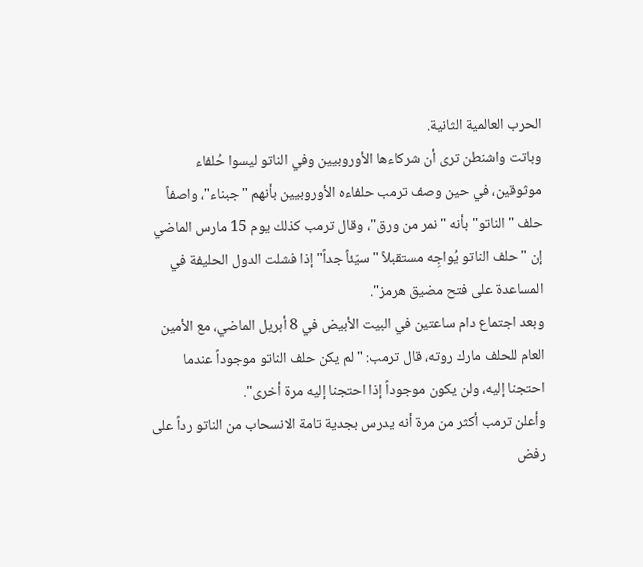الحرب العالمية الثانية.
وباتت واشنطن ترى أن شركاءها الأوروبيين وفي الناتو ليسوا حُلفاء موثوقين، في حين وصف ترمب حلفاءه الأوروبيين بأنهم "جبناء"، واصفاً حلف "الناتو" بأنه "نمر من ورق"، وقال ترمب كذلك يوم 15 مارس الماضي إن "حلف الناتو يُواجِه مستقبلاً "سيّئاً جداً" إذا فشلت الدول الحليفة في المساعدة على فتح مضيق هرمز".
وبعد اجتماع دام ساعتين في البيت الأبيض في 8 أبريل الماضي، مع الأمين العام للحلف مارك روته، قال ترمب: "لم يكن حلف الناتو موجوداً عندما احتجنا إليه، ولن يكون موجوداً إذا احتجنا إليه مرة أخرى".
وأعلن ترمب أكثر من مرة أنه يدرس بجدية تامة الانسحاب من الناتو رداً على رفض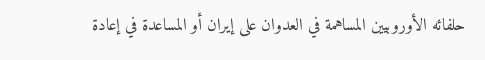حلفائه الأوروبيين المساهمة في العدوان على إيران أو المساعدة في إعادة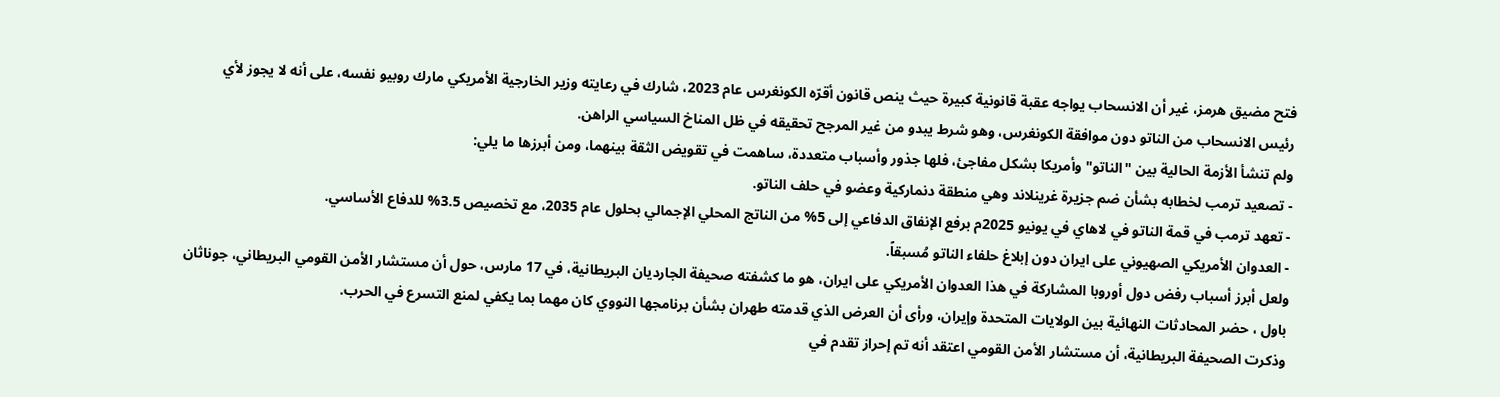فتح مضيق هرمز، غير أن الانسحاب يواجه عقبة قانونية كبيرة حيث ينص قانون أقرّه الكونغرس عام 2023، شارك في رعايته وزير الخارجية الأمريكي مارك روبيو نفسه، على أنه لا يجوز لأي رئيس الانسحاب من الناتو دون موافقة الكونغرس، وهو شرط يبدو من غير المرجح تحقيقه في ظل المناخ السياسي الراهن.
ولم تنشأ الأزمة الحالية بين "الناتو" وأمريكا بشكل مفاجئ، فلها جذور وأسباب متعددة، ساهمت في تقويض الثقة بينهما، ومن أبرزها ما يلي:
- تصعيد ترمب لخطابه بشأن ضم جزيرة غرينلاند وهي منطقة دنماركية وعضو في حلف الناتو.
- تعهد ترمب في قمة الناتو في لاهاي في يونيو 2025م برفع الإنفاق الدفاعي إلى 5% من الناتج المحلي الإجمالي بحلول عام 2035، مع تخصيص 3.5% للدفاع الأساسي.
- العدوان الأمريكي الصهيوني على ايران دون إبلاغ حلفاء الناتو مُسبقاً.
ولعل أبرز أسباب رفض دول أوروبا المشاركة في هذا العدوان الأمريكي على ايران، هو ما كشفته صحيفة الجارديان البريطانية، في 17 مارس، حول أن مستشار الأمن القومي البريطاني، جوناثان باول ، حضر المحادثات النهائية بين الولايات المتحدة وإيران، ورأى أن العرض الذي قدمته طهران بشأن برنامجها النووي كان مهما بما يكفي لمنع التسرع في الحرب.
وذكرت الصحيفة البريطانية، أن مستشار الأمن القومي اعتقد أنه تم إحراز تقدم في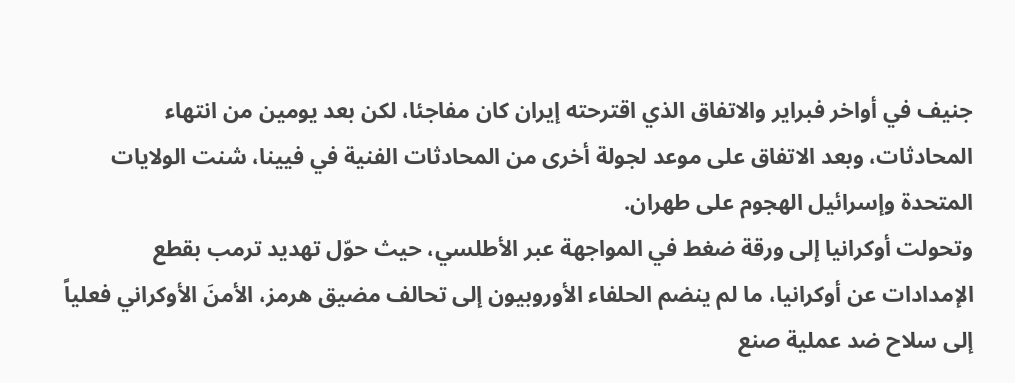جنيف في أواخر فبراير والاتفاق الذي اقترحته إيران كان مفاجئا، لكن بعد يومين من انتهاء المحادثات، وبعد الاتفاق على موعد لجولة أخرى من المحادثات الفنية في فيينا، شنت الولايات المتحدة وإسرائيل الهجوم على طهران.
وتحولت أوكرانيا إلى ورقة ضغط في المواجهة عبر الأطلسي، حيث حوّل تهديد ترمب بقطع الإمدادات عن أوكرانيا، ما لم ينضم الحلفاء الأوروبيون إلى تحالف مضيق هرمز، الأمنَ الأوكراني فعلياً إلى سلاح ضد عملية صنع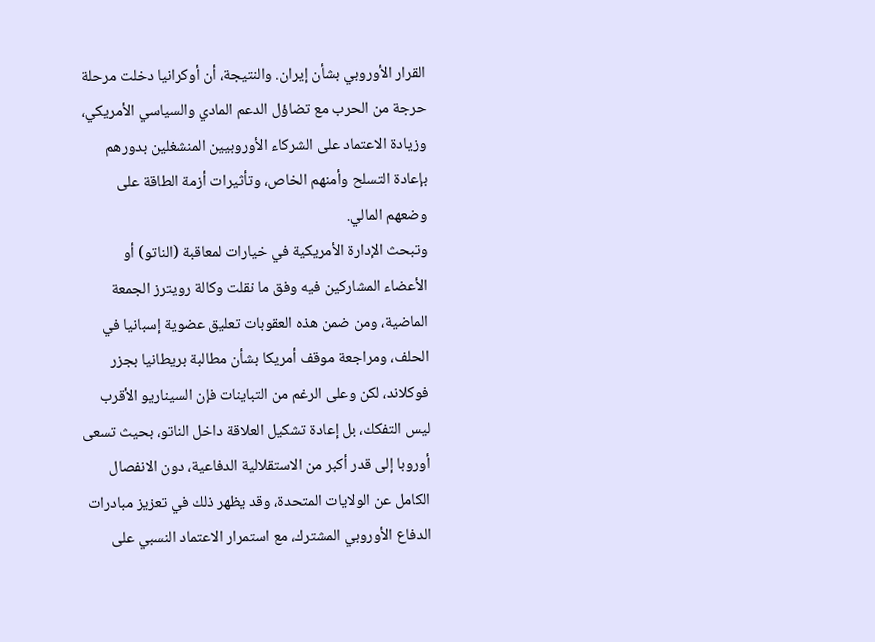القرار الأوروبي بشأن إيران. والنتيجة، أن أوكرانيا دخلت مرحلة حرجة من الحرب مع تضاؤل الدعم المادي والسياسي الأمريكي، وزيادة الاعتماد على الشركاء الأوروبيين المنشغلين بدورهم بإعادة التسلح وأمنهم الخاص، وتأثيرات أزمة الطاقة على وضعهم المالي.
وتبحث الإدارة الأمريكية في خيارات لمعاقبة (الناتو) أو الأعضاء المشاركين فيه وفق ما نقلت وكالة رويترز الجمعة الماضية، ومن ضمن هذه العقوبات تعليق عضوية إسبانيا في الحلف، ومراجعة موقف أمريكا بشأن مطالبة بريطانيا بجزر فوكلاند، لكن وعلى الرغم من التباينات فإن السيناريو الأقرب ليس التفكك، بل إعادة تشكيل العلاقة داخل الناتو، بحيث تسعى أوروبا إلى قدر أكبر من الاستقلالية الدفاعية، دون الانفصال الكامل عن الولايات المتحدة، وقد يظهر ذلك في تعزيز مبادرات الدفاع الأوروبي المشترك، مع استمرار الاعتماد النسبي على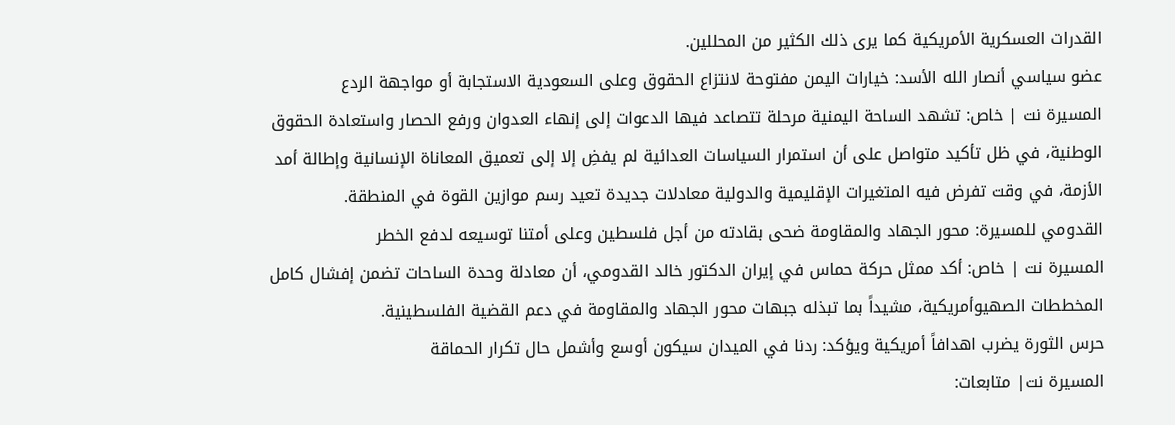القدرات العسكرية الأمريكية كما يرى ذلك الكثير من المحللين.
عضو سياسي أنصار الله الأسد: خيارات اليمن مفتوحة لانتزاع الحقوق وعلى السعودية الاستجابة أو مواجهة الردع
المسيرة نت | خاص: تشهد الساحة اليمنية مرحلة تتصاعد فيها الدعوات إلى إنهاء العدوان ورفع الحصار واستعادة الحقوق الوطنية، في ظل تأكيد متواصل على أن استمرار السياسات العدائية لم يفضِ إلا إلى تعميق المعاناة الإنسانية وإطالة أمد الأزمة، في وقت تفرض فيه المتغيرات الإقليمية والدولية معادلات جديدة تعيد رسم موازين القوة في المنطقة.
القدومي للمسيرة: محور الجهاد والمقاومة ضحى بقادته من أجل فلسطين وعلى أمتنا توسيعه لدفع الخطر
المسيرة نت | خاص: أكد ممثل حركة حماس في إيران الدكتور خالد القدومي، أن معادلة وحدة الساحات تضمن إفشال كامل المخططات الصهيوأمريكية، مشيداً بما تبذله جبهات محور الجهاد والمقاومة في دعم القضية الفلسطينية.
حرس الثورة يضرب اهدافاً أمريكية ويؤكد: ردنا في الميدان سيكون أوسع وأشمل حال تكرار الحماقة
المسيرة نت| متابعات: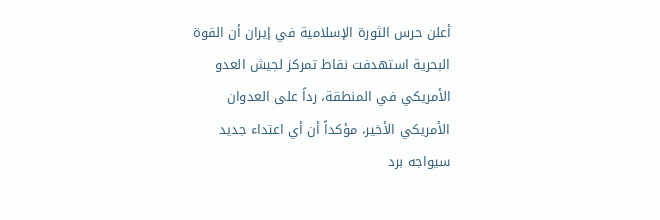أعلن حرس الثورة الإسلامية في إيران أن القوة البحرية استهدفت نقاط تمركز لجيش العدو الأمريكي في المنطقة، رداً على العدوان الأمريكي الأخير، مؤكداً أن أي اعتداء جديد سيواجه برد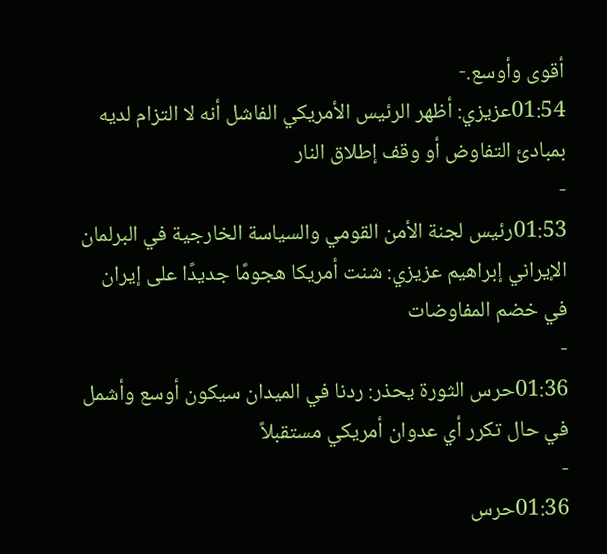أقوى وأوسع.-
01:54عزيزي: أظهر الرئيس الأمريكي الفاشل أنه لا التزام لديه بمبادئ التفاوض أو وقف إطلاق النار
-
01:53رئيس لجنة الأمن القومي والسياسة الخارجية في البرلمان الإيراني إبراهيم عزيزي: شنت أمريكا هجومًا جديدًا على إيران في خضم المفاوضات
-
01:36حرس الثورة يحذر: ردنا في الميدان سيكون أوسع وأشمل في حال تكرر أي عدوان أمريكي مستقبلاً
-
01:36حرس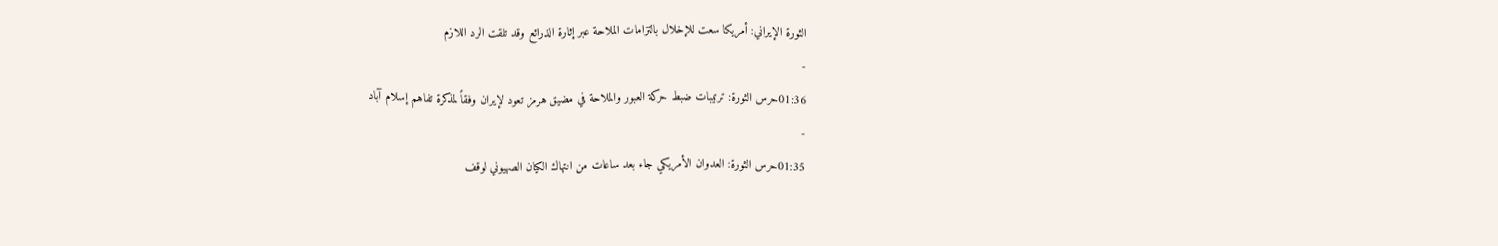الثورة الإيراني: أمريكا سعت للإخلال بالتزامات الملاحة عبر إثارة الذرائع وقد تلقت الرد اللازم
-
01:36حرس الثورة: ترتيبات ضبط حركة العبور والملاحة في مضيق هرمز تعود لإيران وفقاً لمذكرة تفاهم إسلام آباد
-
01:35حرس الثورة: العدوان الأمريكي جاء بعد ساعات من انتهاك الكيان الصهيوني لوقف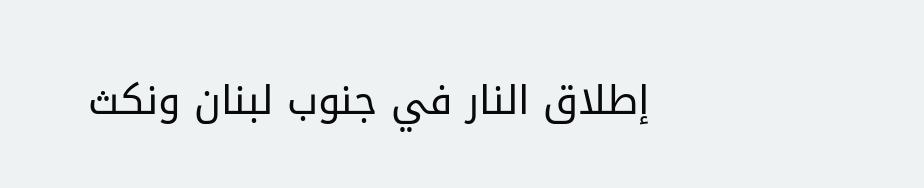إطلاق النار في جنوب لبنان ونكث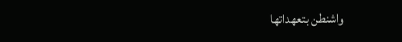واشنطن بتعهداتها